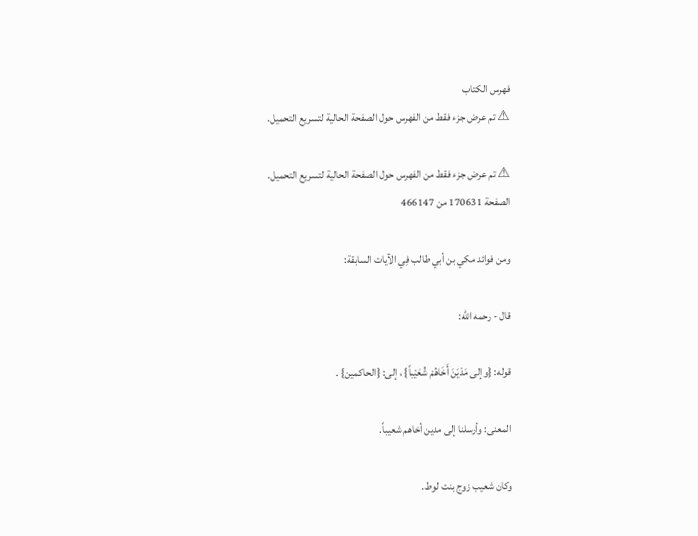فهرس الكتاب
⚠ تم عرض جزء فقط من الفهرس حول الصفحة الحالية لتسريع التحميل.

⚠ تم عرض جزء فقط من الفهرس حول الصفحة الحالية لتسريع التحميل.
الصفحة 170631 من 466147

ومن فوائد مكي بن أبي طالب فِي الآيات السابقة:

قال - رحمه الله:

قوله: {وإلى مَدْيَنَ أَخَاهُمْ شُعَيْباً} ، إلى: {الحاكمين} .

المعنى: وأرسلنا إلى مدين أخاهم شعيباً.

وكان شعيب زوج بنت لوط.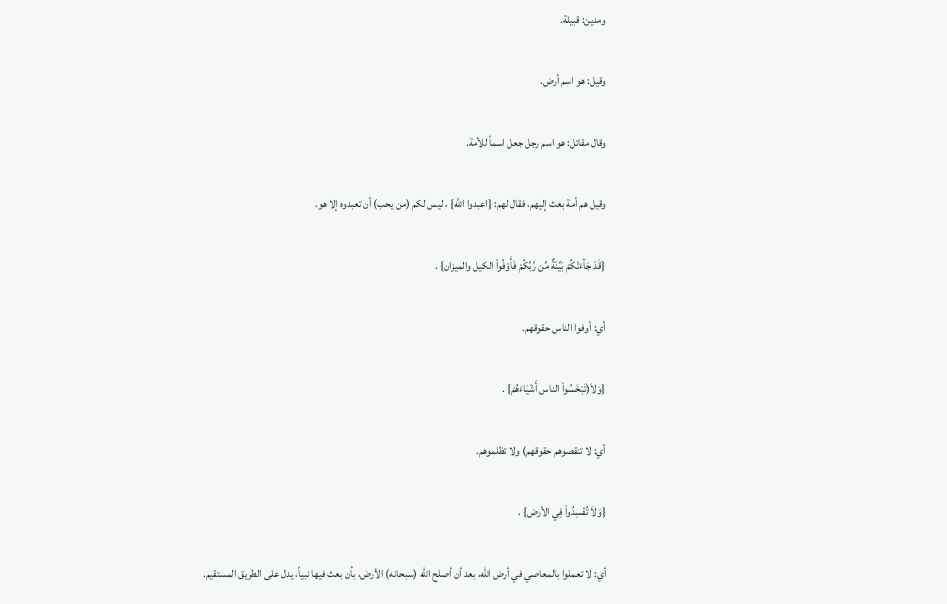ومدين: قبيلة.

وقيل: هو اسم أرض.

وقال مقاتل: هو اسم رجل جعل اسماً للأمة.

وقيل هم أمة بعث إليهم، فقال لهم: {اعبدوا الله} ، ليس لكم (من يحب) أن تعبدوه إلا هو.

{قَدْ جَآءَتْكُمْ بَيِّنَةٌ مِّن رَّبِّكُمْ فَأَوْفُواْ الكيل والميزان} .

أي: أوفوا الناس حقوقهم.

{وَلاَ(تَبْخَسُواْ الناس أَشْيَاءَهُمْ} .

أي: لا تنقصوهم حقوقهم) ولا تظلموهم.

{وَلاَ تُفْسِدُواْ فِي الأرض} .

أي: لا تعملوا بالمعاصي في أرض الله، بعد أن أصلح الله (سبحانه) الأرض، بأن بعث فيها نبياً، يدل على الطريق المستقيم.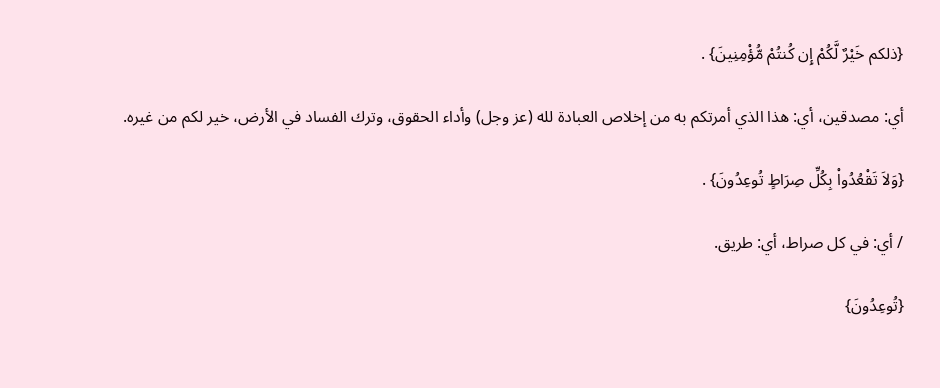{ذلكم خَيْرٌ لَّكُمْ إِن كُنتُمْ مُّؤْمِنِينَ} .

أي: مصدقين، أي: هذا الذي أمرتكم به من إخلاص العبادة لله (عز وجل) وأداء الحقوق، وترك الفساد في الأرض، خير لكم من غيره.

{وَلاَ تَقْعُدُواْ بِكُلِّ صِرَاطٍ تُوعِدُونَ} .

/ أي: في كل صراط، أي: طريق.

{تُوعِدُونَ}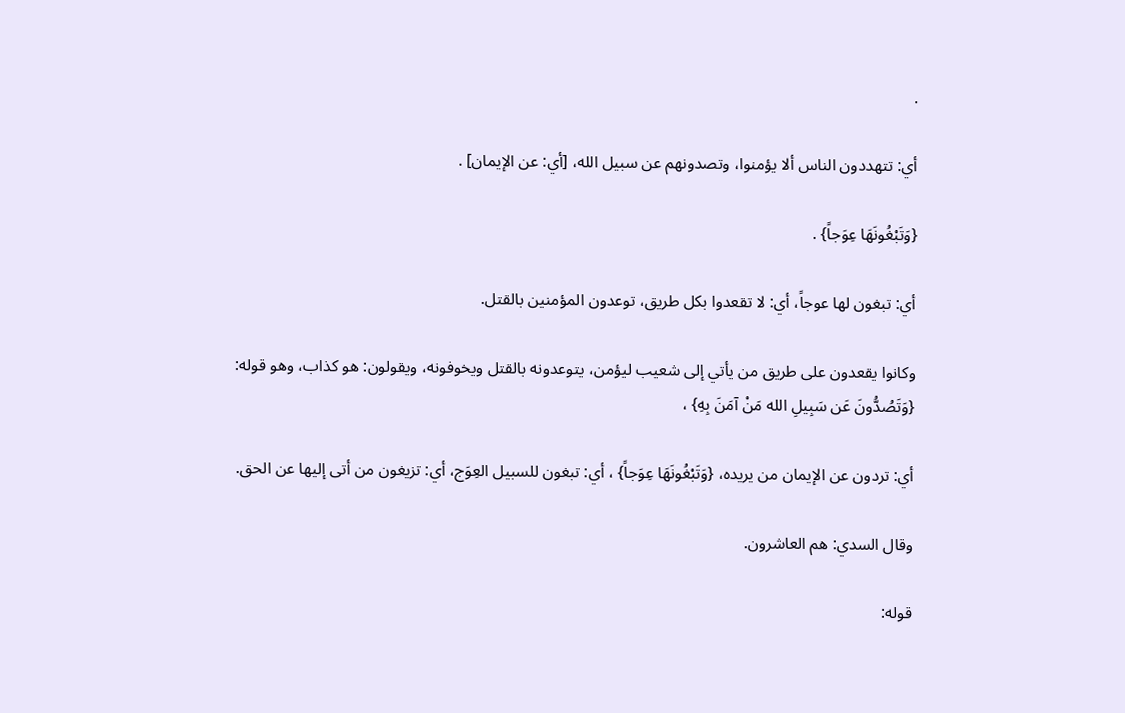.

أي: تتهددون الناس ألا يؤمنوا، وتصدونهم عن سبيل الله، [أي: عن الإيمان] .

{وَتَبْغُونَهَا عِوَجاً} .

أي: تبغون لها عوجاً، أي: لا تقعدوا بكل طريق، توعدون المؤمنين بالقتل.

وكانوا يقعدون على طريق من يأتي إلى شعيب ليؤمن، يتوعدونه بالقتل ويخوفونه، ويقولون: هو كذاب، وهو قوله: {وَتَصُدُّونَ عَن سَبِيلِ الله مَنْ آمَنَ بِهِ} ،

أي: تردون عن الإيمان من يريده، {وَتَبْغُونَهَا عِوَجاً} ، أي: تبغون للسبيل العِوَج، أي: تزيغون من أتى إليها عن الحق.

وقال السدي: هم العاشرون.

قوله: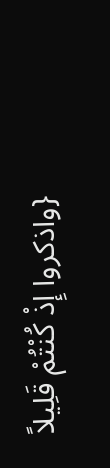{واذكروا إِذْ كُنْتُمْ قَلِيلاً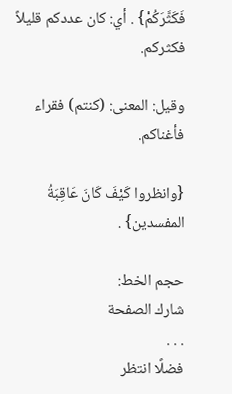فَكَثَّرَكُمْ} . أي: كان عددكم قليلاً فكثركم.

وقيل: المعنى: (كنتم) فقراء فأغناكم.

{وانظروا كَيْفَ كَانَ عَاقِبَةُ المفسدين} .

حجم الخط:
شارك الصفحة
. . .
فضلًا انتظر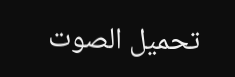تحميل الصوت